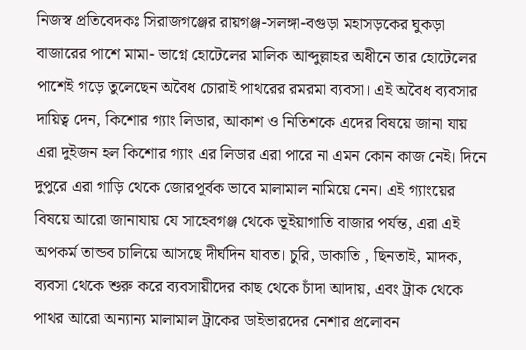নিজস্ব প্রতিবেদকঃ সিরাজগঞ্জের রায়গঞ্জ-সলঙ্গা-বগুড়া মহাসড়কের ঘুকড়া বাজারের পাশে মামা- ভাগ্নে হোটেলের মালিক আব্দুল্লাহর অধীনে তার হোটেলের পাশেই গড়ে তুলেছেন অবৈধ চোরাই পাথরের রমরমা ব্যবসা। এই অবৈধ ব্যবসার দায়িত্ব দেন, কিশোর গ্যাং লিডার, আকাশ ও নিতিশকে এদের বিষয়ে জানা যায় এরা দুইজন হল কিশোর গ্যাং এর লিডার এরা পারে না এমন কোন কাজ নেই। দিনে দুপুরে এরা গাড়ি থেকে জোরপূর্বক ভাবে মালামাল নামিয়ে নেন। এই গ্যাংয়ের বিষয়ে আরো জানাযায় যে সাহেবগঞ্জ থেকে ভূইয়াগাতি বাজার পর্যন্ত, এরা এই অপকর্ম তান্ডব চালিয়ে আসছে দীর্ঘদিন যাবত। চুরি, ডাকাতি , ছিনতাই, মাদক, ব্যবসা থেকে শুরু করে ব্যবসায়ীদের কাছ থেকে চাঁদা আদায়, এবং ট্রাক থেকে পাথর আরো অন্যান্য মালামাল ট্রাকের ডাইভারদের নেশার প্রলোবন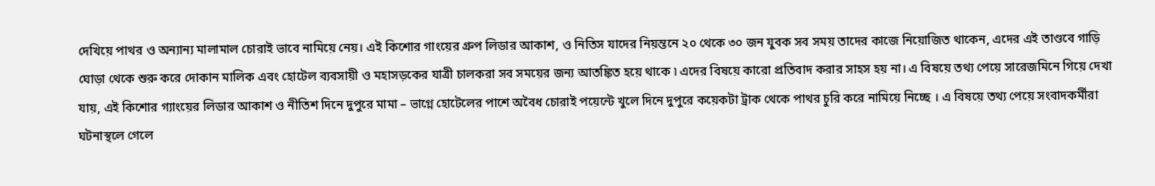দেখিয়ে পাথর ও অন্যান্য মালামাল চোরাই ভাবে নামিয়ে নেয়। এই কিশোর গাংয়ের গ্রুপ লিডার আকাশ, ও নিতিস যাদের নিয়ন্তনে ২০ থেকে ৩০ জন যুবক সব সময় তাদের কাজে নিয়োজিত থাকেন, এদের এই তাণ্ডবে গাড়ি ঘোড়া থেকে শুরু করে দোকান মালিক এবং হোটেল ব্যবসায়ী ও মহাসড়কের যাত্রী চালকরা সব সময়ের জন্য আতঙ্কিত হয়ে থাকে ৷ এদের বিষয়ে কারো প্রতিবাদ করার সাহস হয় না। এ বিষয়ে তথ্য পেয়ে সারেজমিনে গিয়ে দেখা যায়, এই কিশোর গ্যাংয়ের লিডার আকাশ ও নীতিশ দিনে দুপুরে মামা – ভাগ্নে হোটেলের পাশে অবৈধ চোরাই পয়েন্টে খুলে দিনে দুপুরে কয়েকটা ট্রাক থেকে পাথর চুরি করে নামিয়ে নিচ্ছে । এ বিষয়ে তথ্য পেয়ে সংবাদকর্মীরা ঘটনাস্থলে গেলে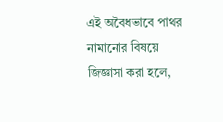এই অবৈধভাবে পাথর নামানোর বিষয়ে জিজ্ঞাসা করা হলে,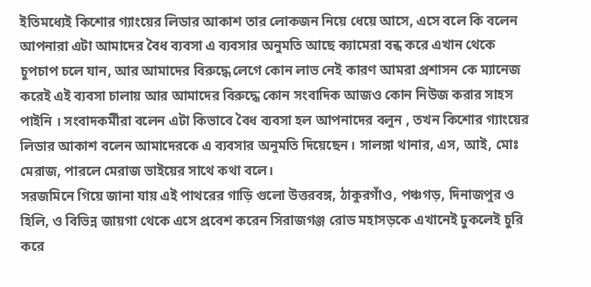ইতিমধ্যেই কিশোর গ্যাংয়ের লিডার আকাশ তার লোকজন নিয়ে ধেয়ে আসে, এসে বলে কি বলেন আপনারা এটা আমাদের বৈধ ব্যবসা এ ব্যবসার অনুমতি আছে ক্যামেরা বন্ধ করে এখান থেকে চুপচাপ চলে যান, আর আমাদের বিরুদ্ধে লেগে কোন লাভ নেই কারণ আমরা প্রশাসন কে ম্যানেজ করেই এই ব্যবসা চালায় আর আমাদের বিরুদ্ধে কোন সংবাদিক আজও কোন নিউজ করার সাহস পাইনি । সংবাদকর্মীরা বলেন এটা কিভাবে বৈধ ব্যবসা হল আপনাদের বলুন , তখন কিশোর গ্যাংয়ের লিডার আকাশ বলেন আমাদেরকে এ ব্যবসার অনুমতি দিয়েছেন। সালঙ্গা থানার, এস, আই, মোঃ মেরাজ, পারলে মেরাজ ভাইয়ের সাথে কথা বলে।
সরজমিনে গিয়ে জানা যায় এই পাথরের গাড়ি গুলো উত্তরবঙ্গ, ঠাকুরগাঁও, পঞ্চগড়, দিনাজপুর ও হিলি, ও বিভিন্ন জায়গা থেকে এসে প্রবেশ করেন সিরাজগঞ্জ রোড মহাসড়কে এখানেই ঢুকলেই চুরি করে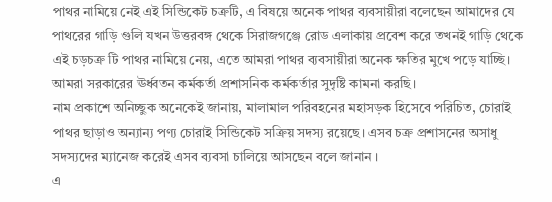পাথর নামিয়ে নেই এই সিন্ডিকেট চক্রটি, এ বিষয়ে অনেক পাথর ব্যবসায়ীরা বলেছেন আমাদের যে পাথরের গাড়ি গুলি যখন উত্তরবঙ্গ থেকে সিরাজগঞ্জে রোড এলাকায় প্রবেশ করে তখনই গাড়ি থেকে এই চড়চক্র টি পাথর নামিয়ে নেয়, এতে আমরা পাথর ব্যবসায়ীরা অনেক ক্ষতির মুখে পড়ে যাচ্ছি। আমরা সরকারের ঊর্ধ্বতন কর্মকর্তা প্রশাসনিক কর্মকর্তার সুদৃষ্টি কামনা করছি।
নাম প্রকাশে অনিচ্ছুক অনেকেই জানায়, মালামাল পরিবহনের মহাসড়ক হিসেবে পরিচিত, চোরাই পাথর ছাড়াও অন্যান্য পণ্য চোরাই সিন্ডিকেট সক্রিয় সদস্য রয়েছে। এসব চক্র প্রশাসনের অসাধু সদস্যদের ম্যানেজ করেই এসব ব্যবসা চালিয়ে আসছেন বলে জানান ।
এ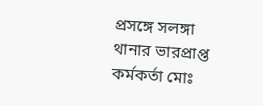প্রসঙ্গে সলঙ্গা থানার ভারপ্রাপ্ত কর্মকর্তা মোঃ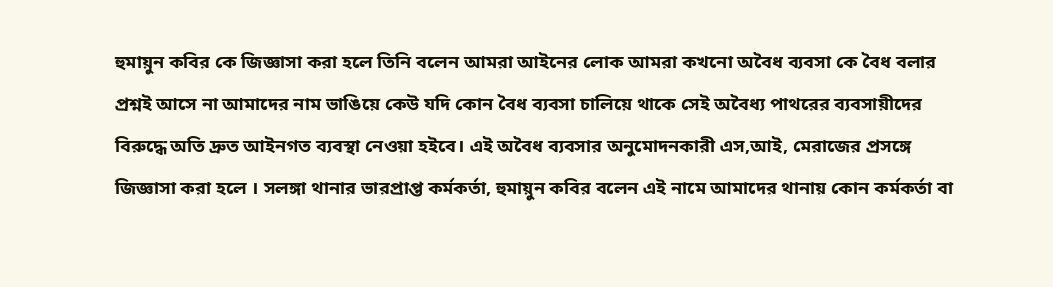হুমায়ুন কবির কে জিজ্ঞাসা করা হলে তিনি বলেন আমরা আইনের লোক আমরা কখনো অবৈধ ব্যবসা কে বৈধ বলার প্রশ্নই আসে না আমাদের নাম ভাঙিয়ে কেউ যদি কোন বৈধ ব্যবসা চালিয়ে থাকে সেই অবৈধ্য পাথরের ব্যবসায়ীদের বিরুদ্ধে অতি দ্রুত আইনগত ব্যবস্থা নেওয়া হইবে। এই অবৈধ ব্যবসার অনুমোদনকারী এস,আই, মেরাজের প্রসঙ্গে জিজ্ঞাসা করা হলে । সলঙ্গা থানার ভারপ্রাপ্ত কর্মকর্তা, হুমায়ুন কবির বলেন এই নামে আমাদের থানায় কোন কর্মকর্তা বা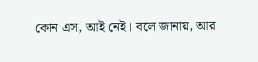কোন এস, আই নেই। বলে জানায়, আর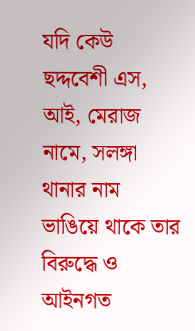যদি কেউ ছদ্দবেশী এস, আই, মেরাজ নামে, সলঙ্গা থানার নাম ভাঙিয়ে থাকে তার বিরুদ্ধে ও আইনগত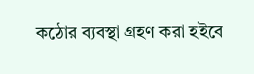কঠোর ব্যবস্থা গ্রহণ করা হইবে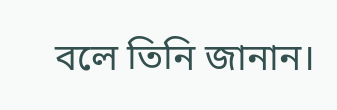বলে তিনি জানান।